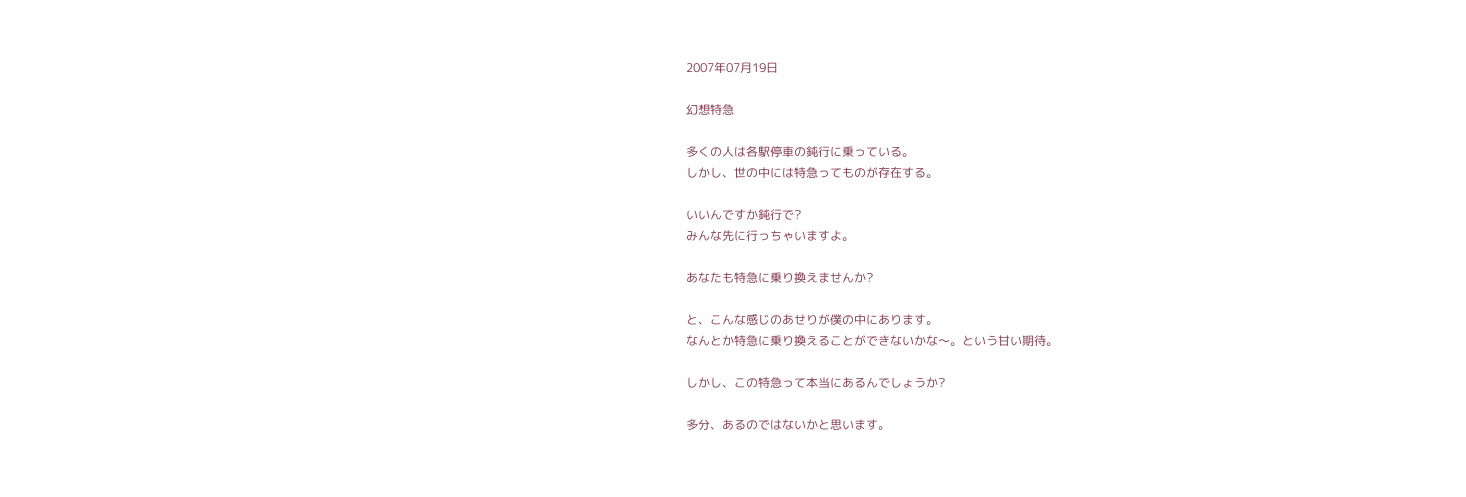2007年07月19日

幻想特急

多くの人は各駅停車の鈍行に乗っている。
しかし、世の中には特急ってものが存在する。

いいんですか鈍行で?
みんな先に行っちゃいますよ。

あなたも特急に乗り換えませんか?

と、こんな感じのあせりが僕の中にあります。
なんとか特急に乗り換えることができないかな〜。という甘い期待。

しかし、この特急って本当にあるんでしょうか?

多分、あるのではないかと思います。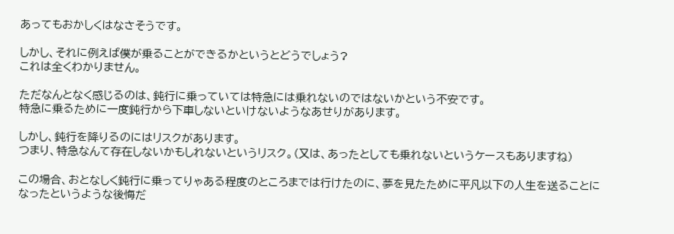あってもおかしくはなさそうです。

しかし、それに例えば僕が乗ることができるかというとどうでしょう?
これは全くわかりません。

ただなんとなく感じるのは、鈍行に乗っていては特急には乗れないのではないかという不安です。
特急に乗るために一度鈍行から下車しないといけないようなあせりがあります。

しかし、鈍行を降りるのにはリスクがあります。
つまり、特急なんて存在しないかもしれないというリスク。(又は、あったとしても乗れないというケースもありますね)

この場合、おとなしく鈍行に乗ってりゃある程度のところまでは行けたのに、夢を見たために平凡以下の人生を送ることになったというような後悔だ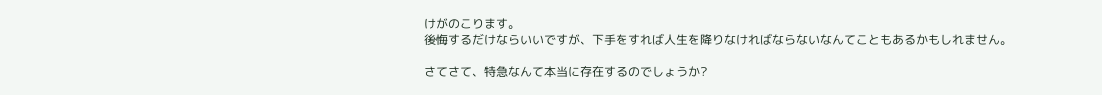けがのこります。
後悔するだけならいいですが、下手をすれば人生を降りなければならないなんてこともあるかもしれません。

さてさて、特急なんて本当に存在するのでしょうか?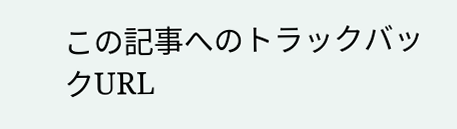この記事へのトラックバックURL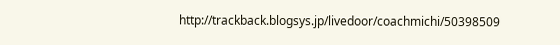http://trackback.blogsys.jp/livedoor/coachmichi/50398509